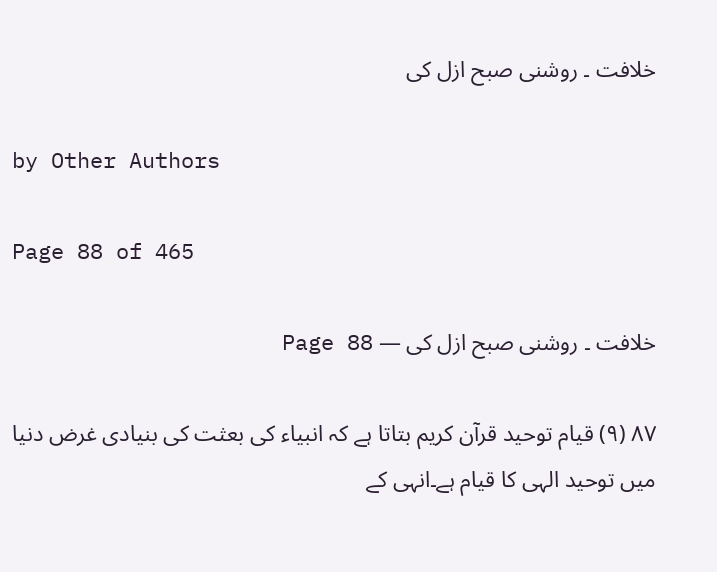خلافت ۔ روشنی صبح ازل کی

by Other Authors

Page 88 of 465

خلافت ۔ روشنی صبح ازل کی — Page 88

۸۷ (۹) قیام توحید قرآن کریم بتاتا ہے کہ انبیاء کی بعثت کی بنیادی غرض دنیا میں توحید الہی کا قیام ہے۔انہی کے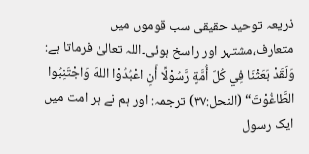ذریعہ توحید حقیقی سب قوموں میں متعارف،مشتہر اور راسخ ہوئی۔اللہ تعالیٰ فرماتا ہے: وَلَقَدْ بَعَثْنَا فِي كُلّ أُمَّةٍ رَّسُوْلًا أَنِ اعْبُدُوْا اللهَ وَاجْتَنِبُوا الطَّاغُوْتَ“ (النحل:۳۷) ترجمہ: اور ہم نے ہر امت میں ایک رسول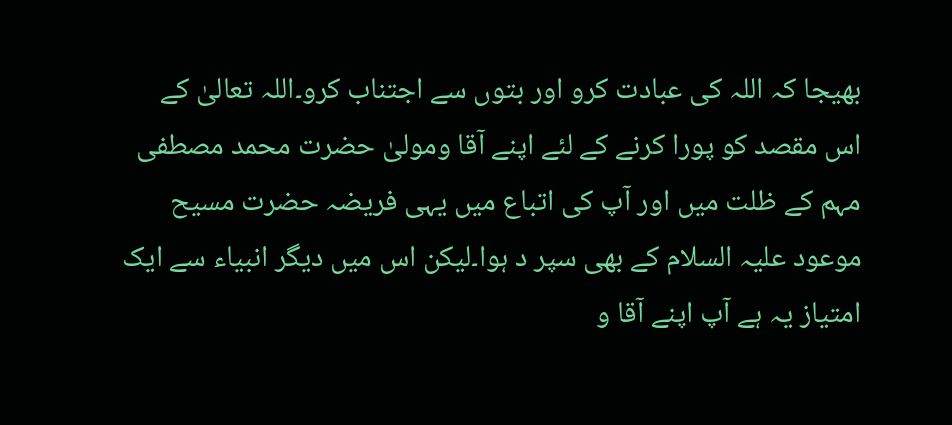بھیجا کہ اللہ کی عبادت کرو اور بتوں سے اجتناب کرو۔اللہ تعالیٰ کے اس مقصد کو پورا کرنے کے لئے اپنے آقا ومولیٰ حضرت محمد مصطفی مہم کے ظلت میں اور آپ کی اتباع میں یہی فریضہ حضرت مسیح موعود علیہ السلام کے بھی سپر د ہوا۔لیکن اس میں دیگر انبیاء سے ایک امتیاز یہ ہے آپ اپنے آقا و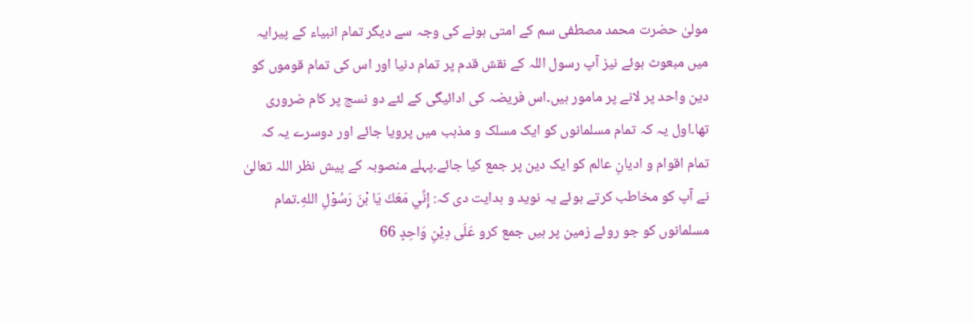مولیٰ حضرت محمد مصطفی سم کے امتی ہونے کی وجہ سے دیگر تمام انبیاء کے پیرایہ میں مبعوث ہوئے نیز آپ رسول اللہ کے نقش قدم پر تمام دنیا اور اس کی تمام قوموں کو دین واحد پر لانے پر مامور ہیں۔اس فریضہ کی ادائیگی کے لئے دو نسج پر کام ضروری تھا۔اول یہ کہ تمام مسلمانوں کو ایک مسلک و مذہب میں پرویا جائے اور دوسرے یہ کہ تمام اقوام و ادیانِ عالم کو ایک دین پر جمع کیا جائے۔پہلے منصوبہ کے پیش نظر اللہ تعالیٰ نے آپ کو مخاطب کرتے ہوئے یہ نوید و ہدایت دی کہ: إِنِّي مَعَكَ يَا بْنَ رَسُوْلِ اللهِ۔تمام مسلمانوں کو جو روئے زمین پر ہیں جمع کرو عَلَى دِيْنِ وَاحِدٍ 66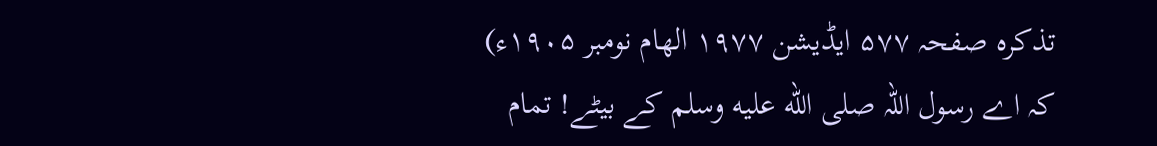تذکرہ صفحہ ۵۷۷ ایڈیشن ۱۹۷۷ الهام نومبر ۱۹۰۵ء) کہ اے رسول اللہ صلى الله عليه وسلم کے بیٹے! تمام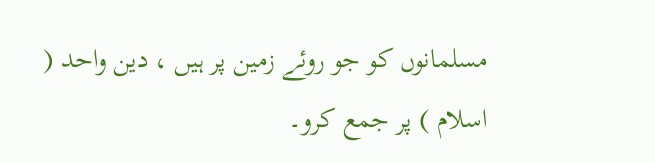مسلمانوں کو جو روئے زمین پر ہیں ، دین واحد ( اسلام ) پر جمع کرو۔